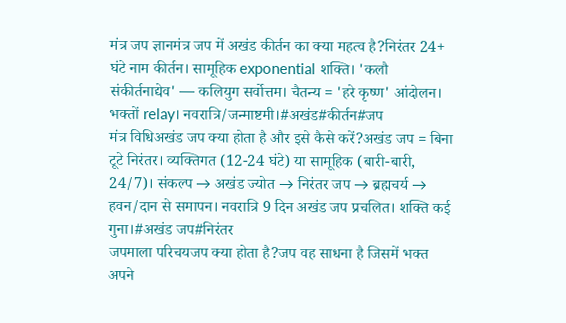मंत्र जप ज्ञानमंत्र जप में अखंड कीर्तन का क्या महत्व है?निरंतर 24+ घंटे नाम कीर्तन। सामूहिक exponential शक्ति। 'कलौ संकीर्तनाद्येव' — कलियुग सर्वोत्तम। चैतन्य = 'हरे कृष्ण' आंदोलन। भक्तों relay। नवरात्रि/जन्माष्टमी।#अखंड#कीर्तन#जप
मंत्र विधिअखंड जप क्या होता है और इसे कैसे करें?अखंड जप = बिना टूटे निरंतर। व्यक्तिगत (12-24 घंटे) या सामूहिक (बारी-बारी, 24/7)। संकल्प → अखंड ज्योत → निरंतर जप → ब्रह्मचर्य → हवन/दान से समापन। नवरात्रि 9 दिन अखंड जप प्रचलित। शक्ति कई गुना।#अखंड जप#निरंतर
जपमाला परिचयजप क्या होता है?जप वह साधना है जिसमें भक्त अपने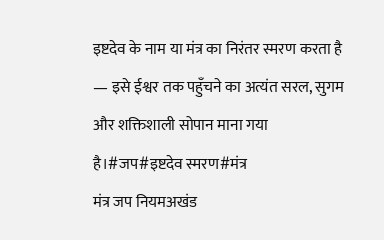इष्टदेव के नाम या मंत्र का निरंतर स्मरण करता है — इसे ईश्वर तक पहुँचने का अत्यंत सरल, सुगम और शक्तिशाली सोपान माना गया है।#जप#इष्टदेव स्मरण#मंत्र
मंत्र जप नियमअखंड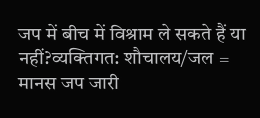जप में बीच में विश्राम ले सकते हैं या नहीं?व्यक्तिगत: शौचालय/जल = मानस जप जारी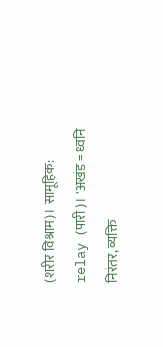(शरीर विश्राम)। सामूहिक: relay (पारी)। 'अखंड = ध्वनि निरंतर, व्यक्ति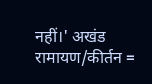नहीं।' अखंड रामायण/कीर्तन =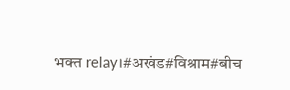भक्त relay।#अखंड#विश्राम#बीच